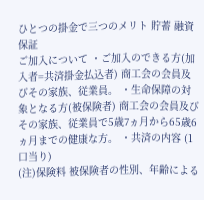ひとつの掛金で三つのメリト 貯蓄 融資 保証
ご加入について ・ご加入のできる方(加入者=共済掛金払込者) 商工会の会員及びその家族、従業員。 ・生命保障の対象となる方(被保険者) 商工会の会員及びその家族、従業員で5歳7ヵ月から65歳6ヵ月までの健康な方。 ・共済の内容 (1口当り)
(注)保険料 被保険者の性別、年齢による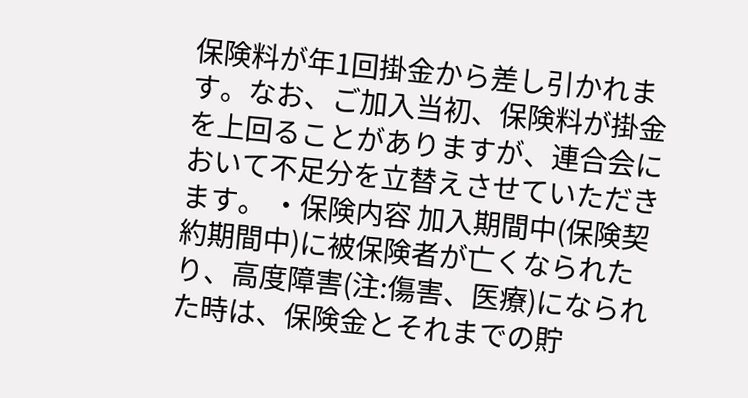保険料が年1回掛金から差し引かれます。なお、ご加入当初、保険料が掛金を上回ることがありますが、連合会において不足分を立替えさせていただきます。 ・保険内容 加入期間中(保険契約期間中)に被保険者が亡くなられたり、高度障害(注:傷害、医療)になられた時は、保険金とそれまでの貯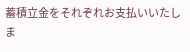蓄積立金をそれぞれお支払いいたしま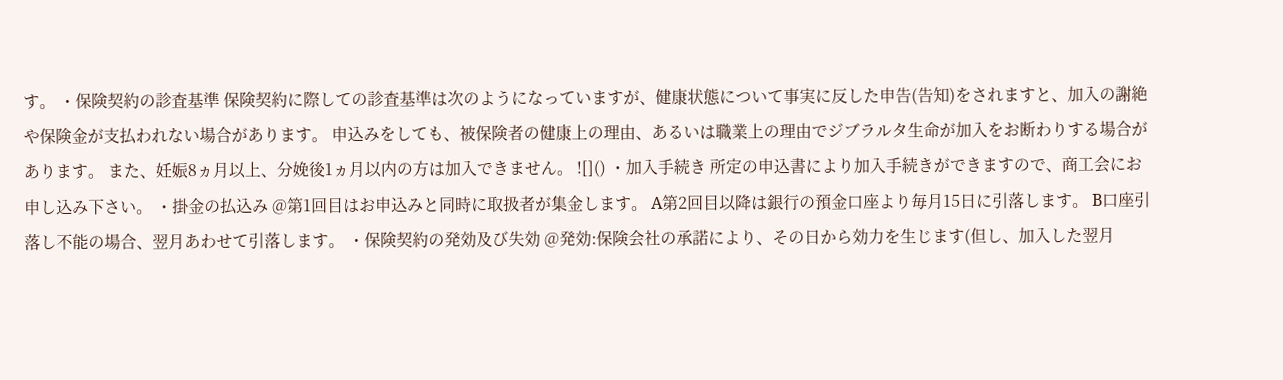す。 ・保険契約の診査基準 保険契約に際しての診査基準は次のようになっていますが、健康状態について事実に反した申告(告知)をされますと、加入の謝絶や保険金が支払われない場合があります。 申込みをしても、被保険者の健康上の理由、あるいは職業上の理由でジブラルタ生命が加入をお断わりする場合があります。 また、妊娠8ヵ月以上、分娩後1ヵ月以内の方は加入できません。 ![]() ・加入手続き 所定の申込書により加入手続きができますので、商工会にお申し込み下さい。 ・掛金の払込み @第1回目はお申込みと同時に取扱者が集金します。 A第2回目以降は銀行の預金口座より毎月15日に引落します。 B口座引落し不能の場合、翌月あわせて引落します。 ・保険契約の発効及び失効 @発効:保険会社の承諾により、その日から効力を生じます(但し、加入した翌月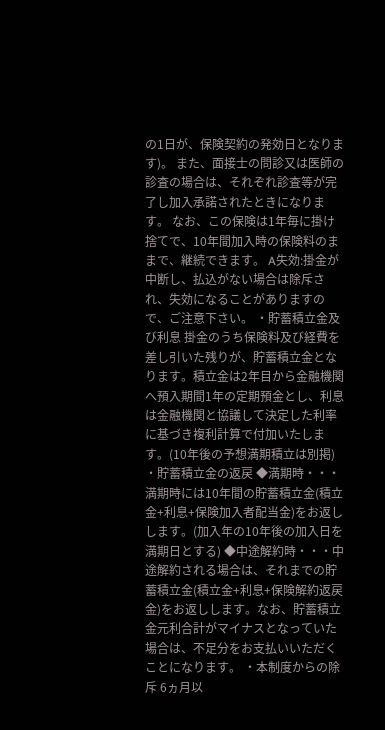の1日が、保険契約の発効日となります)。 また、面接士の問診又は医師の診査の場合は、それぞれ診査等が完了し加入承諾されたときになります。 なお、この保険は1年毎に掛け捨てで、10年間加入時の保険料のままで、継続できます。 A失効:掛金が中断し、払込がない場合は除斥され、失効になることがありますので、ご注意下さい。 ・貯蓄積立金及び利息 掛金のうち保険料及び経費を差し引いた残りが、貯蓄積立金となります。積立金は2年目から金融機関へ預入期間1年の定期預金とし、利息は金融機関と協議して決定した利率に基づき複利計算で付加いたします。(10年後の予想満期積立は別掲) ・貯蓄積立金の返戻 ◆満期時・・・満期時には10年間の貯蓄積立金(積立金+利息+保険加入者配当金)をお返しします。(加入年の10年後の加入日を満期日とする) ◆中途解約時・・・中途解約される場合は、それまでの貯蓄積立金(積立金+利息+保険解約返戻金)をお返しします。なお、貯蓄積立金元利合計がマイナスとなっていた場合は、不足分をお支払いいただくことになります。 ・本制度からの除斥 6ヵ月以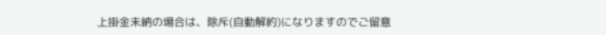上掛金未納の場合は、除斥(自動解約)になりますのでご留意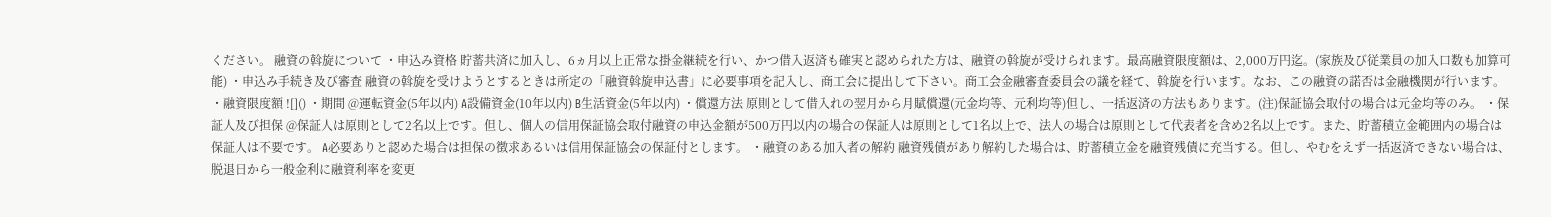ください。 融資の斡旋について ・申込み資格 貯蓄共済に加入し、6ヵ月以上正常な掛金継続を行い、かつ借入返済も確実と認められた方は、融資の斡旋が受けられます。最高融資限度額は、2,000万円迄。(家族及び従業員の加入口数も加算可能) ・申込み手続き及び審査 融資の斡旋を受けようとするときは所定の「融資斡旋申込書」に必要事項を記入し、商工会に提出して下さい。商工会金融審査委員会の議を経て、斡旋を行います。なお、この融資の諾否は金融機関が行います。 ・融資限度額 ![]() ・期間 @運転資金(5年以内) A設備資金(10年以内) B生活資金(5年以内) ・償還方法 原則として借入れの翌月から月賦償還(元金均等、元利均等)但し、一括返済の方法もあります。(注)保証協会取付の場合は元金均等のみ。 ・保証人及び担保 @保証人は原則として2名以上です。但し、個人の信用保証協会取付融資の申込金額が500万円以内の場合の保証人は原則として1名以上で、法人の場合は原則として代表者を含め2名以上です。また、貯蓄積立金範囲内の場合は保証人は不要です。 A必要ありと認めた場合は担保の徴求あるいは信用保証協会の保証付とします。 ・融資のある加入者の解約 融資残債があり解約した場合は、貯蓄積立金を融資残債に充当する。但し、やむをえず一括返済できない場合は、脱退日から一般金利に融資利率を変更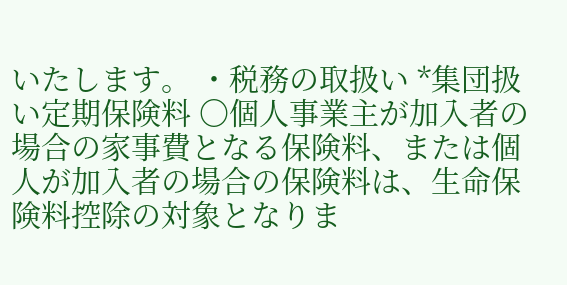いたします。 ・税務の取扱い *集団扱い定期保険料 〇個人事業主が加入者の場合の家事費となる保険料、または個人が加入者の場合の保険料は、生命保険料控除の対象となりま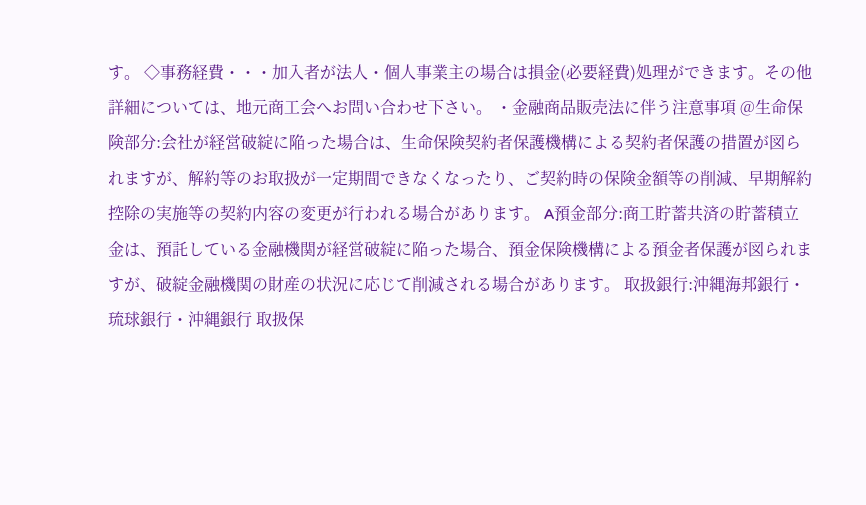す。 ◇事務経費・・・加入者が法人・個人事業主の場合は損金(必要経費)処理ができます。その他 詳細については、地元商工会へお問い合わせ下さい。 ・金融商品販売法に伴う注意事項 @生命保険部分:会社が経営破綻に陥った場合は、生命保険契約者保護機構による契約者保護の措置が図られますが、解約等のお取扱が一定期間できなくなったり、ご契約時の保険金額等の削減、早期解約控除の実施等の契約内容の変更が行われる場合があります。 A預金部分:商工貯蓄共済の貯蓄積立金は、預託している金融機関が経営破綻に陥った場合、預金保険機構による預金者保護が図られますが、破綻金融機関の財産の状況に応じて削減される場合があります。 取扱銀行:沖縄海邦銀行・琉球銀行・沖縄銀行 取扱保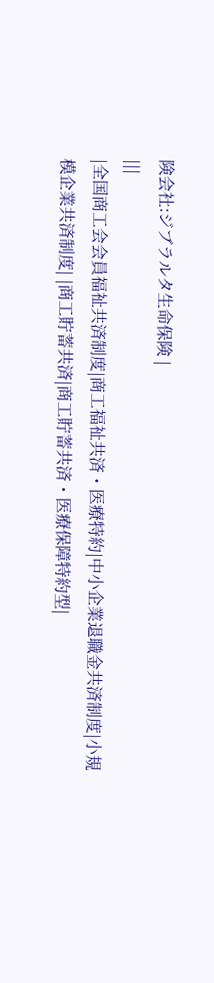険会社:ジブラルタ生命保険 |
|||
|全国商工会会員福祉共済制度|商工福祉共済・医療特約|中小企業退職金共済制度|小規模企業共済制度| |商工貯蓄共済|商工貯蓄共済・医療保障特約型|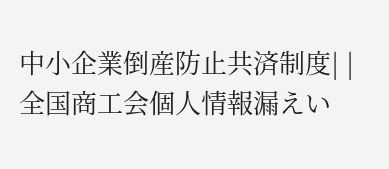中小企業倒産防止共済制度| |全国商工会個人情報漏えい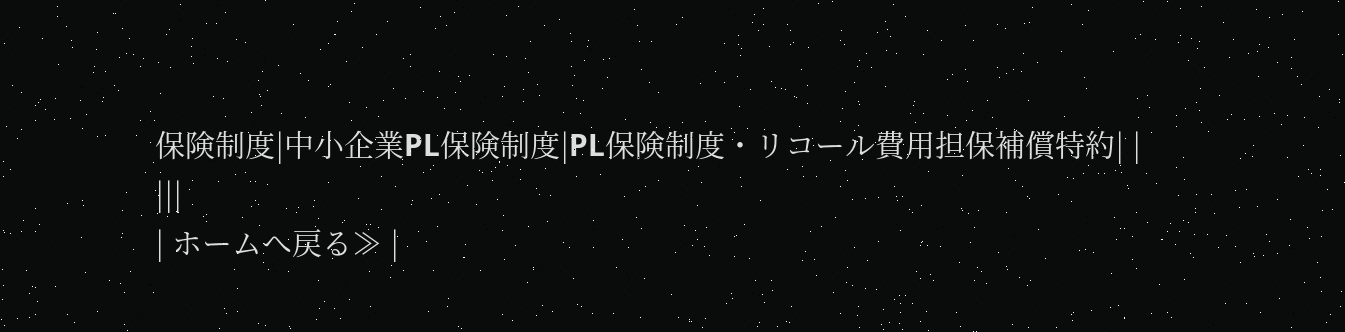保険制度|中小企業PL保険制度|PL保険制度・リコール費用担保補償特約| |
|||
| ホームへ戻る≫ |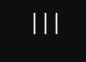|||